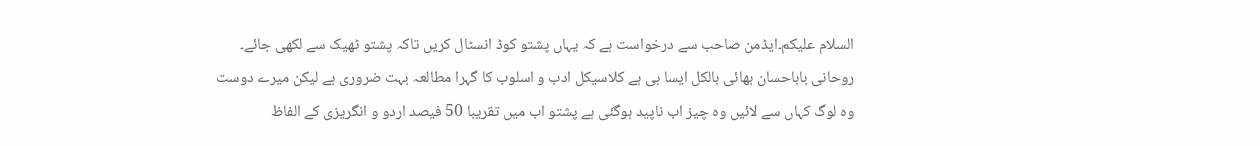السلام علیکم۔ایڈمن صاحب سے درخواست ہے کہ یہاں پشتو کوڈ انسٹال کریں تاکہ پشتو ٹھیک سے لکھی جائے۔
روحانی باباحسان بھائی بالکل ایسا ہی ہے کلاسیکل ادب و اسلوب کا گہرا مطالعہ بہت ضروری ہے لیکن میرے دوست وہ لوگ کہاں سے لائیں وہ چیز اب ناپید ہوگئی ہے پشتو اب میں تقریبا 50 فیصد اردو و انگریزی کے الفاظ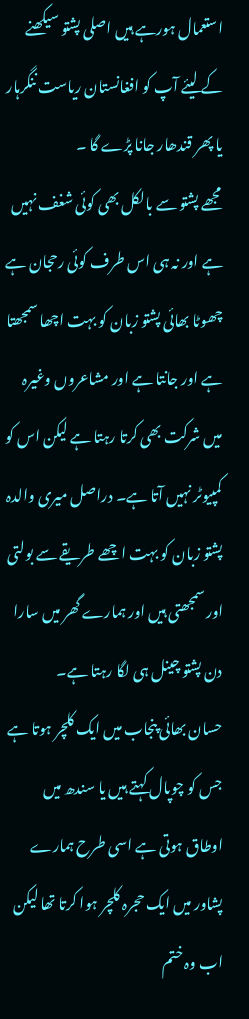استعمال ہورہے ہیں اصلی پشتو سیکھنے کے لیئے آپ کو افغانستان ریاست ننگرہار یا پھر قندھار جانا پڑے گا ۔
مجھے پشتو سے بالکل بھی کوئی شغف نہیں ہے اور نہ ہی اس طرف کوئی رحجان ہے چھوٹا بھائی پشتو زبان کو بہت اچھا سمجھتا ہے اور جانتا ہے اور مشاعروں وغیرہ میں شرکت بھی کرتا رہتا ہے لیکن اس کو کمپیوٹر نہیں آتا ہے۔ دراصل میری والدہ پشتو زبان کو بہت اچھے طریقے سے بولتی اور سمجھتی ہیں اور ہمارے گھر میں سارا دن پشتو چینل ہی لگا رہتا ہے۔
حسان بھائی پنجاب میں ایک کلچر ہوتا ہے جس کو چوپال کہتے ہیں یا سندھ میں اوطاق ہوتی ہے اسی طرح ہمارے پشاور میں ایک حجرہ کلچر ہوا کرتا تھا لیکن اب وہ ختم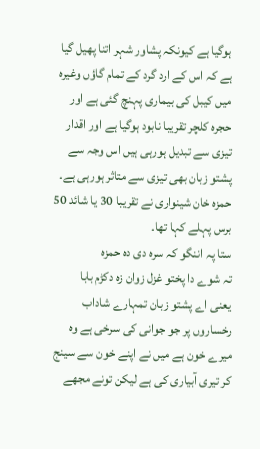ہوگیا ہے کیونکہ پشاور شہر اتنا پھیل گیا ہے کہ اس کے ارد گرد کے تمام گاؤں وغیرہ میں کیبل کی بیماری پہنچ گئی ہے اور حجرہ کلچر تقریبا نابود ہوگیا ہے اور اقدار تیزی سے تبدیل ہورہی ہیں اس وجہ سے پشتو زبان بھی تیزی سے متاثر ہورہی ہے۔
حمزہ خان شینواری نے تقریبا 30 یا شائد 50 برس پہلے کہا تھا۔
ستا پہ اننگو کہ سرہ دی دہ حمزہ
تہ شوے دا پختو غزل زوان زہ دکڑم بابا
یعنی اے پشتو زبان تمہارے شاداب رخساروں پر جو جوانی کی سرخی ہے وہ میرے خون ہے میں نے اپنے خون سے سینج کر تیری آبیاری کی ہے لیکن تونے مجھے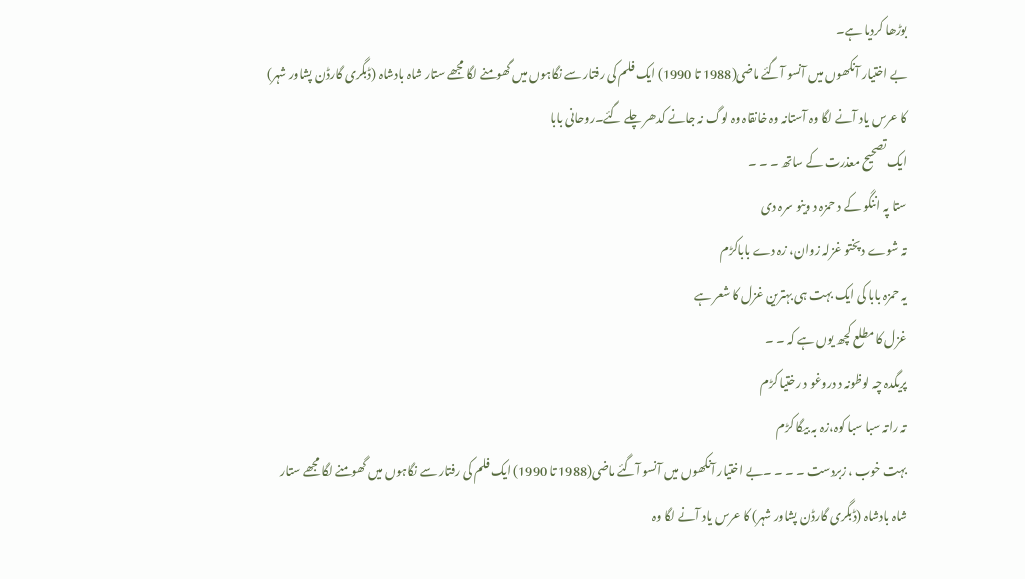بوڑھا کردیا ہے۔
بے اختیار آنکھوں میں آنسو آگئے ماضی(1988 تا 1990) ایک فلم کی رفتار سے نگاہوں میں گھومنے لگا مجھے ستار شاہ بادشاہ (ڈبگری گارڈن پشاور شہر) کا عرس یاد آنے لگا وہ آستانہ وہ خانقاہ وہ لوگ نہ جانے کدھر چلے گئے۔روحانی بابا
ایک تصحیح معذرت کے ساتھ ۔ ۔ ۔
ستا پہ اننگو کے د حمزہ د وینو سرہ دی
تہ شوے د پختو غزلہ زوان، زہ دے باباکڑم
یہ حمزہ بابا کی ایک بہت ہی بہترین غزل کا شعر ہے
غزل کا مطلع کچھ یوں ہے کہ ۔ ۔
پریگدہ چہ لوظونہ د دروغو د رختیا کڑم
تہ راتہ سبا سبا کوہ،زہ بہ بیگا کڑم
بہت خوب ، زبردست ۔ ۔ ۔ ۔بے اختیار آنکھوں میں آنسو آگئے ماضی(1988 تا 1990) ایک فلم کی رفتار سے نگاہوں میں گھومنے لگا مجھے ستار شاہ بادشاہ (ڈبگری گارڈن پشاور شہر) کا عرس یاد آنے لگا وہ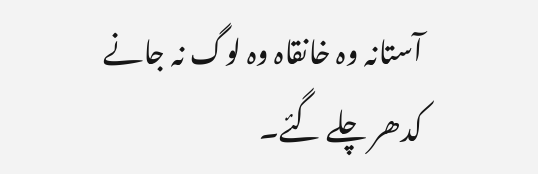آستانہ وہ خانقاہ وہ لوگ نہ جانے کدھر چلے گئے۔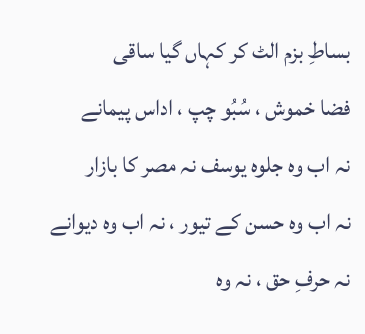بساطِ بزم الٹ کر کہاں گیا ساقی
فضا خموش ، سُبُو چپ ، اداس پیمانے
نہ اب وہ جلوہ یوسف نہ مصر کا بازار
نہ اب وہ حسن کے تیور ، نہ اب وہ دیوانے
نہ حرفِ حق ، نہ وہ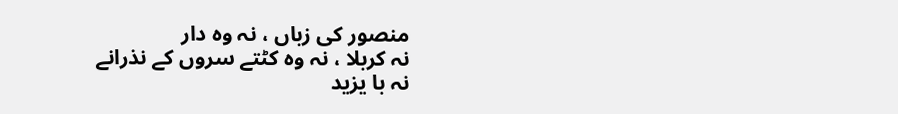منصور کی زباں ، نہ وہ دار
نہ کربلا ، نہ وہ کٹتے سروں کے نذرانے
نہ با یزید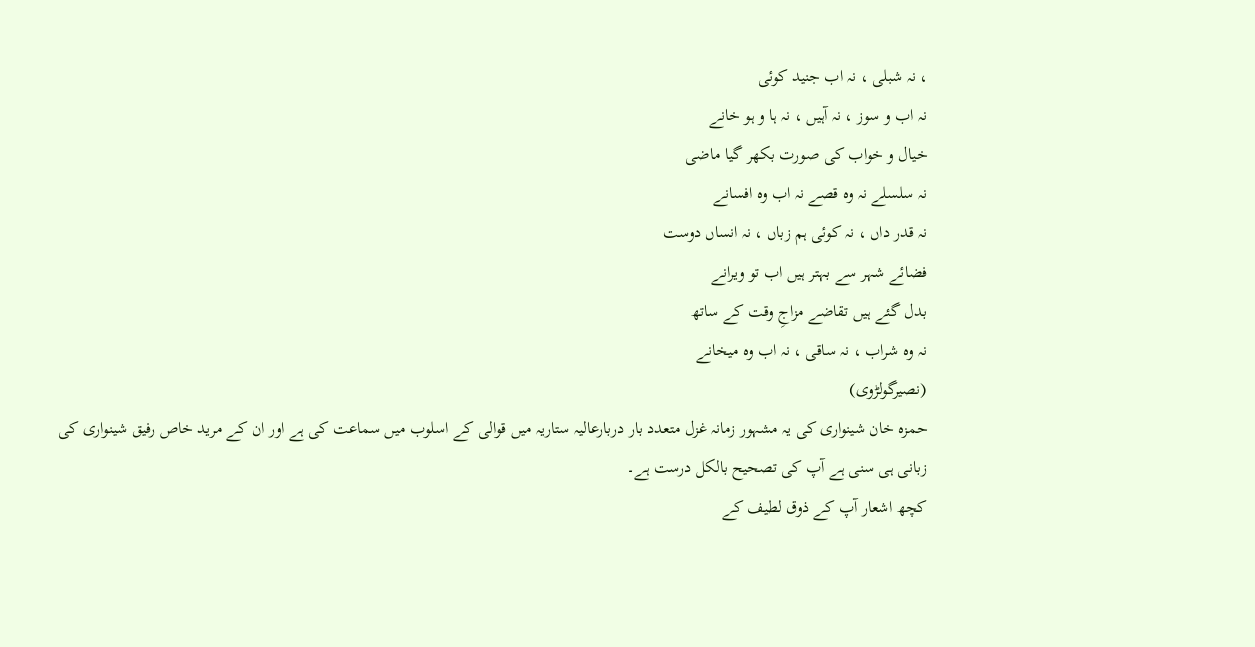، نہ شبلی ، نہ اب جنید کوئی
نہ اب و سوز ، نہ آہیں ، نہ ہا و ہو خانے
خیال و خواب کی صورت بکھر گیا ماضی
نہ سلسلے نہ وہ قصے نہ اب وہ افسانے
نہ قدر داں ، نہ کوئی ہم زباں ، نہ انساں دوست
فضائے شہر سے بہتر ہیں اب تو ویرانے
بدل گئے ہیں تقاضے مزاجِ وقت کے ساتھ
نہ وہ شراب ، نہ ساقی ، نہ اب وہ میخانے
(نصیرگولڑوی)
حمزہ خان شینواری کی یہ مشہور زمانہ غزل متعدد بار دربارعالیہ ستاریہ میں قوالی کے اسلوب میں سماعت کی ہے اور ان کے مرید خاص رفیق شینواری کی زبانی ہی سنی ہے آپ کی تصحیح بالکل درست ہے۔
کچھ اشعار آپ کے ذوق لطیف کے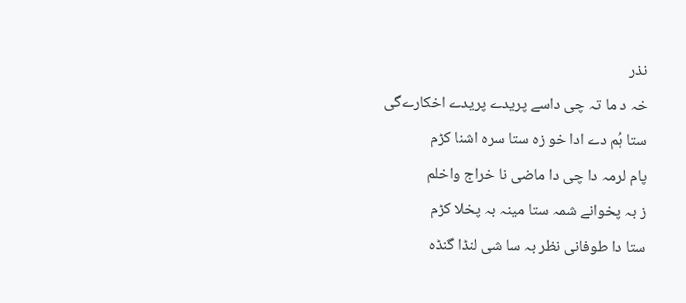نذر
خہ د ما تہ چی داسے پریدے پریدے اخکارےگی
ستا ہُم دے ادا خو زہ ستا سرہ اشنا کڑم
پام لرمہ دا چی دا ماضی نا خراج واخلم
ز بہ پخوانے شمہ ستا مینہ بہ پخلا کڑم
ستا دا طوفانی نظر بہ سا شی لنڈا گنڈہ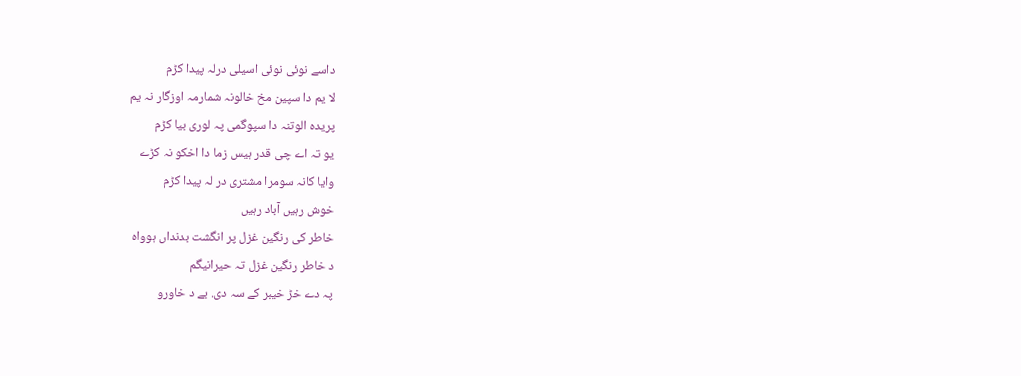داسے نوئی نوئی اسیلی درلہ پیدا کڑم
لا یم دا سپین مخ خالونہ شمارمہ اوزگار نہ یم
پریدہ الوتنہ دا سپوگمی پہ لوری بیا کڑم
یو تہ اے چی قدر ہیس زما دا اخکو نہ کڑے
وایا کانہ سومرا مشتری در لہ پیدا کڑم
خوش رہیں آباد رہیں
خاطر کی رنگین غزل پر انگشت بدنداں ہوواہ
د خاطر رنگین غزل تہ حیرانیگم
پہ دے خڑ خیبر کے سہ دی. بے د خاورو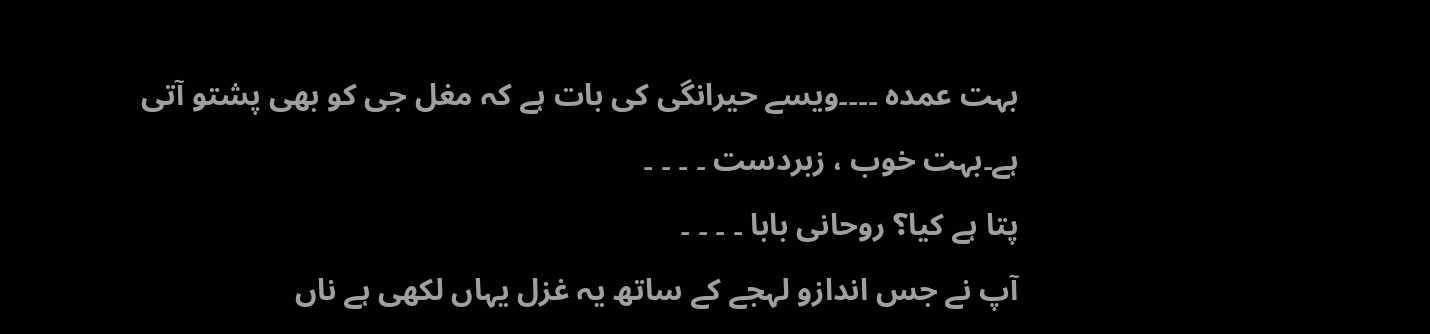بہت عمدہ ۔۔۔۔ویسے حیرانگی کی بات ہے کہ مغل جی کو بھی پشتو آتی ہے۔بہت خوب ، زبردست ۔ ۔ ۔ ۔
پتا ہے کیا؟ روحانی بابا ۔ ۔ ۔ ۔
آپ نے جس اندازو لہجے کے ساتھ یہ غزل یہاں لکھی ہے ناں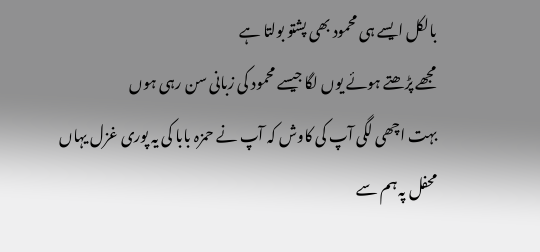بالکل ایسے ہی محمود بھی پشتو بولتا ہے
مجھے پڑھتے ہوئے یوں لگا جیسے محمود کی زبانی سن رہی ہوں
بہت اچھی لگی آپ کی کاوش کہ آپ نے حمزہ بابا کی یہ پوری غزل یہاں محفل پہ ہم سے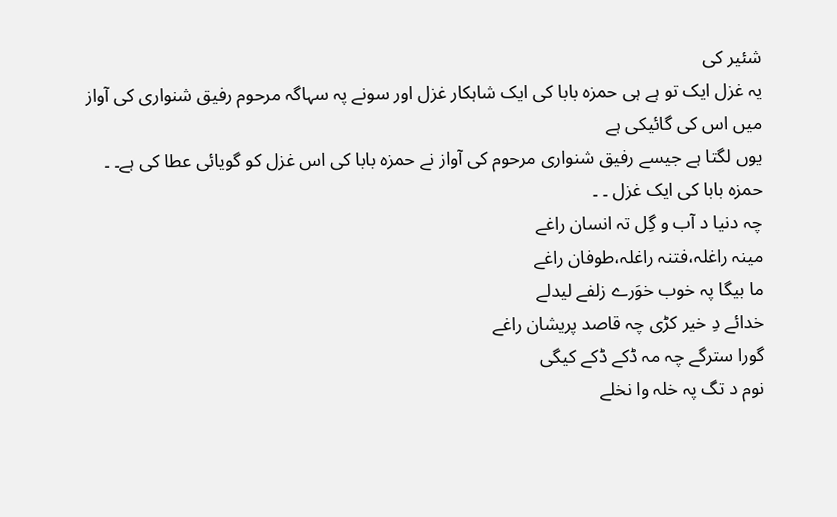شئیر کی
یہ غزل ایک تو ہے ہی حمزہ بابا کی ایک شاہکار غزل اور سونے پہ سہاگہ مرحوم رفیق شنواری کی آواز میں اس کی گائیکی ہے
یوں لگتا ہے جیسے رفیق شنواری مرحوم کی آواز نے حمزہ بابا کی اس غزل کو گویائی عطا کی ہے۔ ۔
حمزہ بابا کی ایک غزل ۔ ۔
چہ دنیا د آب و گِل تہ انسان راغے
مینہ راغلہ،فتنہ راغلہ،طوفان راغے
ما بیگا پہ خوب خوَرے زلفے لیدلے
خدائے دِ خیر کڑی چہ قاصد پریشان راغے
گورا سترگے چہ مہ ڈکے ڈکے کیگی
نوم د تگ پہ خلہ وا نخلے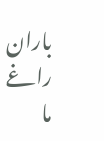باران راغے
ما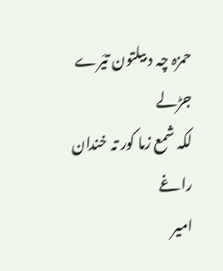حمزہ چہ د بیلتون تیَرے جڑلے
لکہ شمع زما کور تہ خندان راغے
امیر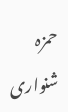حمزہ شنواری